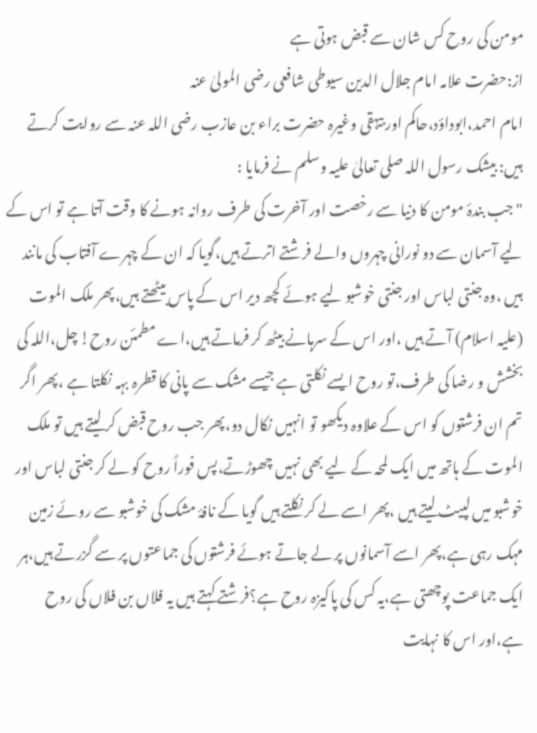مومن کی روح کس شان سے قبض ہوتی ہے
از:حضرت علامہ امام جلال الدین سیوطی شافعی رضی المولیٰ عنہ
امام احمد،ابوداؤد،حاکم اور بیہقی وغیرہ حضرت براء بن عازب رضی اللہ عنہ سے روایت کرتے ہیں: بیشک رسول اللہ صلی تعالیٰ علیہ وسلم نے فرمایا :
"جب بندۂ مومن کا دنیا سے رخصت اور آخرت کی طرف روانہ ہونے کا وقت آتا ہے تو اس کے لیے آسمان سے دو نورانی چہروں والے فرشتے اترتے ہیں،گویا کہ ان کے چہرے آفتاب کی مانند ہیں ،وہ جنتی لباس اور جنتی خوشبو لیے ہوئے کچھ دیر اس کے پاس بیٹھتے ہیں،پھر ملک الموت (علیہ اسلام) آتے ہیں ،اور اس کے سرہانے بیٹھ کر فرماتے ہیں،اے مطمئن روح! چل،اللہ کی بخشش و رضا کی طرف،تو روح ایسے نکلتی ہے جیسے مشک سے پانی کا قطرہ بہہ نکلتا ہے ،پھر اگر تم ان فرشتوں کو اس کے علاوہ دیکھو تو انہیں نکال دو،پھر جب روح قبض کر لیتے ہیں تو ملک الموت کے ہاتھ میں ایک لمحہ کے لیے بھی نہیں چھوڑتے،پس فوراً روح کو لے کر جنتی لباس اور خوشبو میں لپیٹ لیتے ہیں ،پھر اسے لے کر نکلتے ہیں گویا کے نافۂ مشک کی خوشبو سے روئے زمین مہک رہی ہے،پھر اسے آسمانوں پر لے جاتے ہوئے فرشتوں کی جماعتوں پر سے گزرتے ہیں،ہر ایک جماعت پوچھتی ہے،یہ کس کی پاکیزہ روح ہے؟فرشتے کہتے ہیں یہ فلاں بن فلاں کی روح ہے،اور اس کا نہایت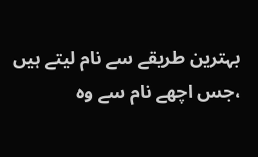بہترین طریقے سے نام لیتے ہیں ،جس اچھے نام سے وہ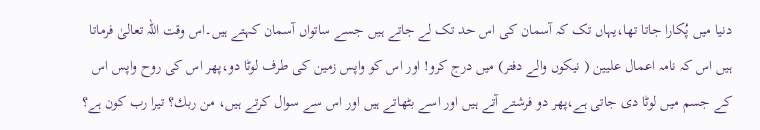دنیا میں پُکارا جاتا تھا،یہاں تک کہ آسمان کی اس حد تک لے جاتے ہیں جسے ساتواں آسمان کہتے ہیں۔اس وقت اللہ تعالیٰ فرماتا ہیں اس کہ نامہ اعمال علیین ( نیکوں والے دفتر) میں درج کرو! اور اس کو واپس زمین کی طرف لوٹا دو،پھر اس کی روح واپس اس کے جسم میں لوٹا دی جاتی ہے،پھر دو فرشتے آتے ہیں اور اسے بٹھاتے ہیں اور اس سے سوال کرتے ہیں، من ربك؟ تیرا رب کون ہے؟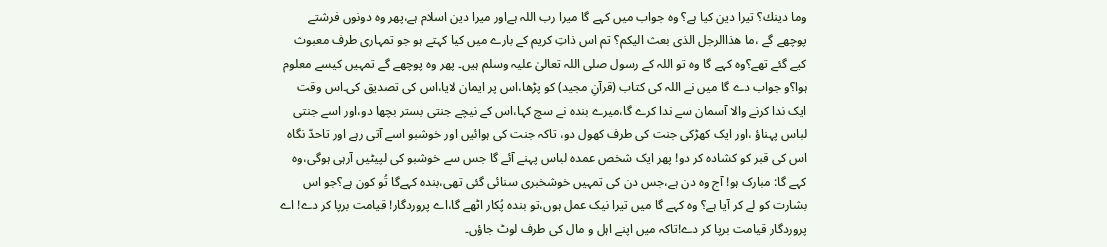وما دينك؟ تیرا دین کیا ہے؟ وہ جواب میں کہے گا میرا رب اللہ ہےاور میرا دین اسلام ہے،پھر وہ دونوں فرشتے پوچھے گے ،ما هذاالرجل الذى بعث اليكم؟ تم اس ذاتِ کریم کے بارے میں کیا کہتے ہو جو تمہاری طرف معبوث کیے گئے تھے؟وہ کہے گا وہ تو اللہ کے رسول صلی اللہ تعالیٰ علیہ وسلم ہیں۔ پھر وہ پوچھے گے تمہیں کیسے معلوم ہوا؟و جواب دے گا میں نے اللہ کی کتاب (قرآنِ مجید) کو پڑھا،اس پر ایمان لایا،اس کی تصدیق کی۔اس وقت ایک ندا کرنے والا آسمان سے ندا کرے گا،میرے بندہ نے سچ کہا،اس کے نیچے جنتی بستر بچھا دو،اور اسے جنتی لباس پہناؤ ،اور ایک کھڑکی جنت کی طرف کھول دو، تاکہ جنت کی ہوائیں اور خوشبو اسے آتی رہے اور تاحدّ نگاہ اس کی قبر کو کشاده کر دو! پھر ایک شخص عمدہ لباس پہنے آئے گا جس سے خوشبو کی لپیٹیں آرہی ہوگی،وہ کہے گا: مبارک ہو! آج وہ دن ہے،جس دن کی تمہیں خوشخبری سنائی گئی تھی،بندہ کہےگا تُو کون ہے؟جو اس بشارت کو لے کر آیا ہے؟ وہ کہے گا میں تیرا نیک عمل ہوں،تو بندہ پُکار اٹھے گا،اے پروردگار! قیامت برپا کر دے! اے پروردگار قیامت برپا کر دے!تاکہ میں اپنے اہل و مال کی طرف لوٹ جاؤں۔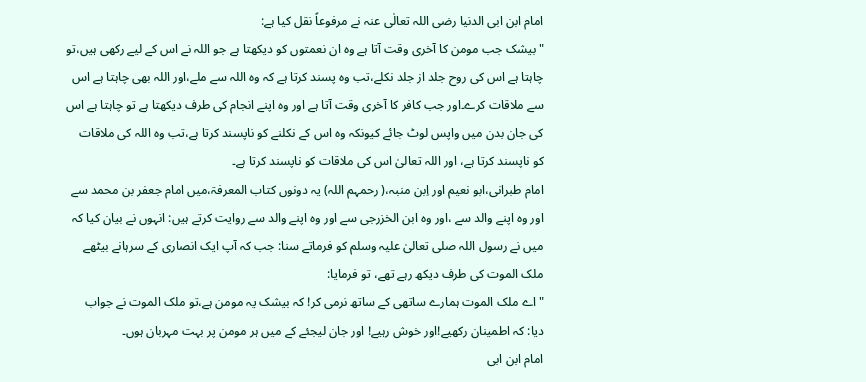امام ابن ابی الدنیا رضی اللہ تعالٰی عنہ نے مرفوعاً نقل کیا ہے:
"بیشک جب مومن کا آخری وقت آتا ہے وہ ان نعمتوں کو دیکھتا ہے جو اللہ نے اس کے لیے رکھی ہیں،تو چاہتا ہے اس کی روح جلد از جلد نکلے،تب وہ پسند کرتا ہے کہ وہ اللہ سے ملے،اور اللہ بھی چاہتا ہے اس سے ملاقات کرے۔اور جب کافر کا آخری وقت آتا ہے اور وہ اپنے انجام کی طرف دیکھتا ہے تو چاہتا ہے اس کی جان بدن میں واپس لوٹ جائے کیونکہ وہ اس کے نکلنے کو ناپسند کرتا ہے،تب وہ اللہ کی ملاقات کو ناپسند کرتا ہے، اور اللہ تعالیٰ اس کی ملاقات کو ناپسند کرتا ہے۔
امام طبرانی،ابو نعیم اور اِبن منبہ،( رحمہم اللہ) یہ دونوں کتاب المعرفۃ،میں امام جعفر بن محمد سے اور وہ اپنے والد سے ،اور وہ ابن الخزرجی سے اور وہ اپنے والد سے روایت کرتے ہیں: انہوں نے بیان کیا کہ میں نے رسول اللہ صلی تعالیٰ علیہ وسلم کو فرماتے سنا: جب کہ آپ ایک انصاری کے سرہانے بیٹھے ملک الموت کی طرف دیکھ رہے تھے، تو فرمایا:
"اے ملک الموت ہمارے ساتھی کے ساتھ نرمی کر! کہ بیشک یہ مومن ہے،تو ملک الموت نے جواب دیا: کہ اطمینان رکھیے!اور خوش رہیے! اور جان لیجئے کے میں ہر مومن پر بہت مہربان ہوں۔
امام ابن ابی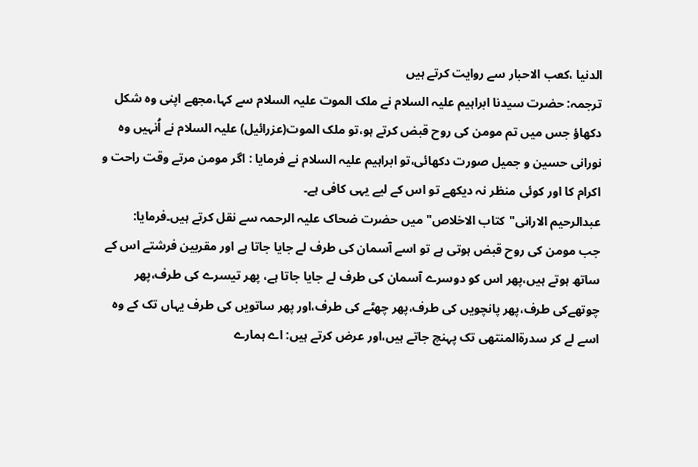الدنیا ،کعب الاحبار سے روایت کرتے ہیں
ترجمہ: حضرت سیدنا ابراہیم علیہ السلام نے ملک الموت علیہ السلام سے کہا،مجھے اپنی وہ شکل دکھاؤ جس میں تم مومن کی روح قبض کرتے ہو،تو ملک الموت(عزرائیل) علیہ السلام نے اُنہیں وہ نورانی حسین و جمیل صورت دکھائی،تو ابراہیم علیہ السلام نے فرمایا : اگر مومن مرتے وقت راحت و اکرام کا اور کوئی منظر نہ دیکھے تو اس کے لیے یہی کافی ہے۔
عبدالرحیم الارانی"کتاب الاخلاص" میں حضرت ضحاک علیہ الرحمہ سے نقل کرتے ہیں۔فرمایا:
جب مومن کی روح قبض ہوتی ہے تو اسے آسمان کی طرف لے جایا جاتا ہے اور مقربین فرشتے اس کے ساتھ ہوتے ہیں،پھر اس کو دوسرے آسمان کی طرف لے جایا جاتا ہے، پھر تیسرے کی طرف،پھر چوتھےکی طرف،پھر پانچویں کی طرف،پھر چھٹے کی طرف،اور پھر ساتویں کی طرف یہاں تک کے وہ اسے لے کر سدرةالمنتهى تک پہنچ جاتے ہیں،اور عرض کرتے ہیں: اے ہمارے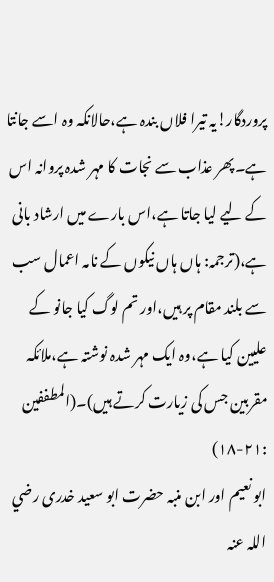پروردگار!یہ تیرا فلاں بندہ ہے،حالانکہ وہ اسے جانتا ہے۔پھر عذاب سے نجات کا مہر شدہ پروانہ اس کے لیے لیا جاتا ہے،اس بارے میں ارشاد بانی ہے،(ترجمہ: ہاں ہاں نیکوں کے نامہ اعمال سب سے بلند مقام پر ہیں،اور تم لوگ کیا جانو کے علیین کیا ہے،وہ ایک مہر شدہ نوشتہ ہے،ملائکہ مقربین جس کی زیارت کرتے ہیں)۔(المطففین :۲۱-۱۸)
ابو نعیم اور ابن منبہ حضرت ابو سعید خدری رضي اللہ عنہ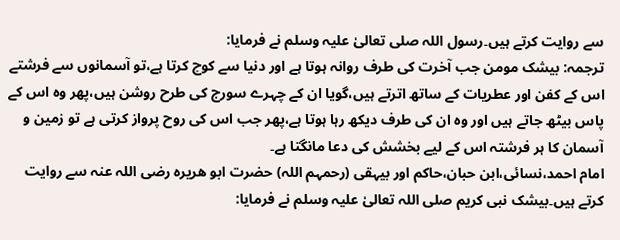سے روایت کرتے ہیں۔رسول اللہ صلی تعالیٰ علیہ وسلم نے فرمایا:
ترجمہ: بیشک مومن جب آخرت کی طرف روانہ ہوتا ہے اور دنیا سے کوچ کرتا ہے،تو آسمانوں سے فرشتے اس کے کفن اور عطریات کے ساتھ اترتے ہیں،گویا ان کے چہرے سورج کی طرح روشن ہیں،پھر وہ اس کے پاس بیٹھ جاتے ہیں اور وہ ان کی طرف دیکھ رہا ہوتا ہے،پھر جب اس کی روح پرواز کرتی ہے تو زمین و آسمان کا ہر فرشتہ اس کے لیے بخشش کی دعا مانگتا ہے۔
امام احمد،نسائی،ابن حبان،حاکم اور بیہقی (رحمہم اللہ) حضرت ابو ھریرہ رضى اللہ عنہ سے روایت کرتے ہیں۔بیشک نبی کریم صلی اللہ تعالیٰ علیہ وسلم نے فرمایا: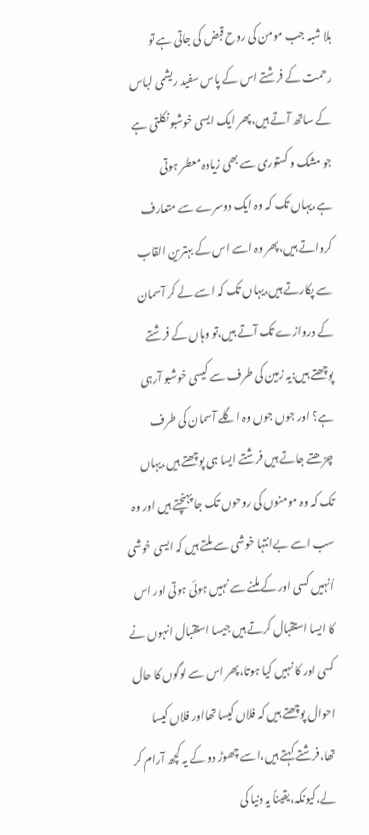بلا شبہ جب مومن کی روح قبض کی جاتی ہے تو رحمت کے فرشتے اس کے پاس سفید ریشمی لباس کے ساتھ آتے ہیں،پھر ایک ایسی خوشبو نکلتی ہے جو مشک و کستوری سے بھی زیادہ معطر ہوتی ہے،یہاں تک کہ وہ ایک دوسرے سے متعارف کرواتے ہیں،پھر وہ اسے اس کے بہترین القاب سے پکارتے ہیں،یہاں تک کہ اسے لے کر آسمان کے دروازے تک آتے ہیں،تو وہاں کے فرشتے پوچھتے ہیں:یہ زمین کی طرف سے کیسی خوشبو آرہی ہے؟ اور جوں جوں وہ اگلے آسمان کی طرف چڑھتے جاتے ہیں فرشتے ایسا ہی پوچھتے ہیں،یہاں تک کہ وہ مومنوں کی روحوں تک جا پہنچتے ہیں اور وہ سب اسے بےانتہا خوشی سے ملتے ہیں کہ ایسی خوشی اُنہیں کسی اور کے ملنے سے نہیں ہوئی ہوتی اور اس کا ایسا استقبال کرتے ہیں جیسا استقبال انہوں نے کسی اور کا نہیں کیا ہوتا،پھر اس سے لوگوں کا حال احوال پوچھتے ہیں کہ فلاں کیسا تھااور فلاں کیسا تھا،فرشتے کہتے ہیں،اسے چھوڑ دو کے یہ کچھ آرام کر لے،کیونکہ،یقیناً یہ دنیا کی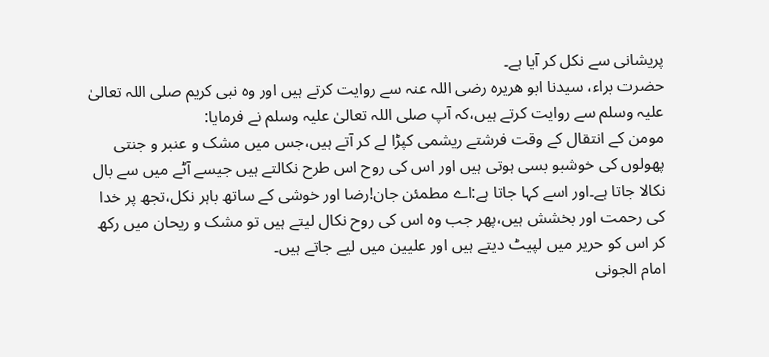پریشانی سے نکل کر آیا ہے۔
حضرت براء، سیدنا ابو ھریرہ رضی اللہ عنہ سے روایت کرتے ہیں اور وہ نبی کریم صلی اللہ تعالیٰ علیہ وسلم سے روایت کرتے ہیں،کہ آپ صلی اللہ تعالیٰ علیہ وسلم نے فرمایا:
مومن کے انتقال کے وقت فرشتے ریشمی کپڑا لے کر آتے ہیں،جس میں مشک و عنبر و جنتی پھولوں کی خوشبو بسی ہوتی ہیں اور اس کی روح اس طرح نکالتے ہیں جیسے آٹے میں سے بال نکالا جاتا ہے۔اور اسے کہا جاتا ہے:اے مطمئن جان!رضا اور خوشی کے ساتھ باہر نکل،تجھ پر خدا کی رحمت اور بخشش ہیں،پھر جب وہ اس کی روح نکال لیتے ہیں تو مشک و ریحان میں رکھ کر اس کو حریر میں لپیٹ دیتے ہیں اور عليين میں لیے جاتے ہیں۔
امام الجونی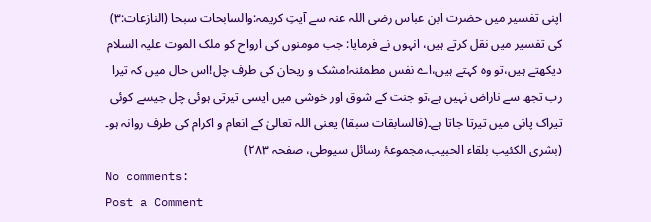اپنی تفسیر میں حضرت ابن عباس رضی اللہ عنہ سے آیتِ کریمہ:والسابحات سبحا (النازعات:٣) کی تفسیر میں نقل کرتے ہیں، انہوں نے فرمایا: جب مومنوں کی ارواح کو ملک الموت علیہ السلام دیکھتے ہیں،تو وہ کہتے ہیں،اے نفس مطمئنہ!مشک و ریحان کی طرف چل!اس حال میں کہ تیرا رب تجھ سے ناراض نہیں ہے،تو جنت کے شوق اور خوشی میں ایسی تیرتی ہوئی چل جیسے کوئی تیراک پانی میں تیرتا جاتا ہے۔(فالسابقات سبقا) یعنی اللہ تعالیٰ کے انعام و اکرام کی طرف روانہ ہو۔
(بشری الکئیب بلقاء الحبیب،مجموعۂ رسائل سیوطی، صفحہ ٢٨٣)
No comments:
Post a Comment